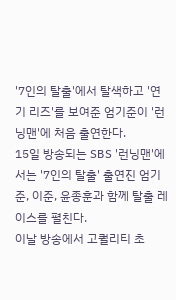'7인의 탈출'에서 탈색하고 '연기 리즈'를 보여준 엄기준이 '런닝맨'에 처음 출연한다.
15일 방송되는 SBS '런닝맨'에서는 '7인의 탈출' 출연진 엄기준, 이준, 윤종훈과 함께 탈출 레이스를 펼친다.
이날 방송에서 고퀄리티 초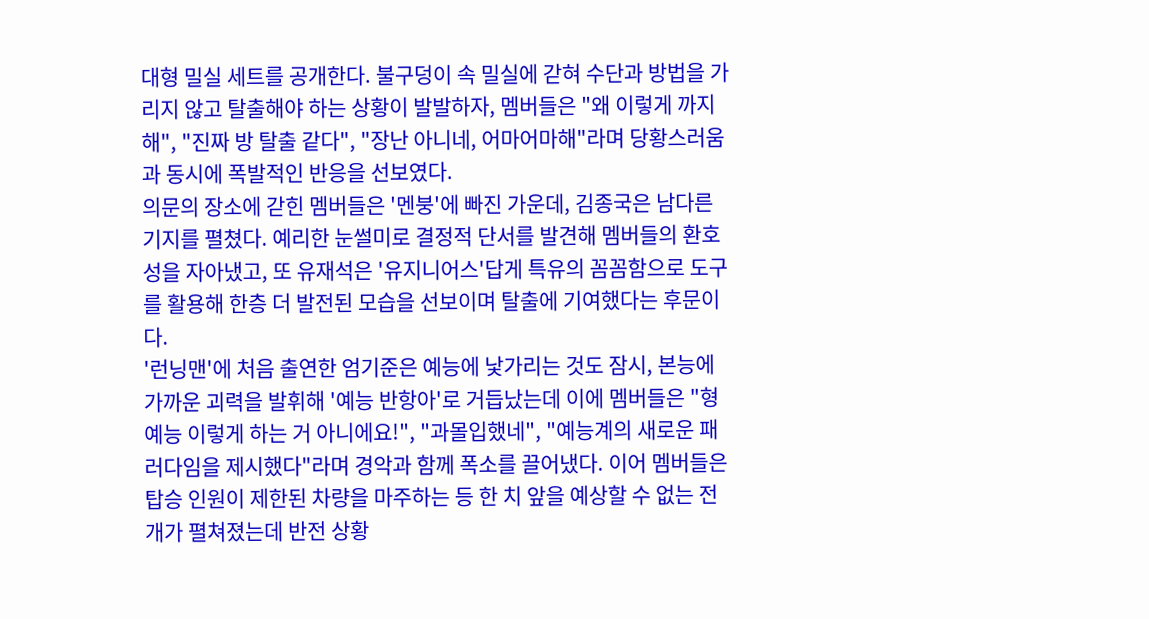대형 밀실 세트를 공개한다. 불구덩이 속 밀실에 갇혀 수단과 방법을 가리지 않고 탈출해야 하는 상황이 발발하자, 멤버들은 "왜 이렇게 까지 해", "진짜 방 탈출 같다", "장난 아니네, 어마어마해"라며 당황스러움과 동시에 폭발적인 반응을 선보였다.
의문의 장소에 갇힌 멤버들은 '멘붕'에 빠진 가운데, 김종국은 남다른 기지를 펼쳤다. 예리한 눈썰미로 결정적 단서를 발견해 멤버들의 환호성을 자아냈고, 또 유재석은 '유지니어스'답게 특유의 꼼꼼함으로 도구를 활용해 한층 더 발전된 모습을 선보이며 탈출에 기여했다는 후문이다.
'런닝맨'에 처음 출연한 엄기준은 예능에 낯가리는 것도 잠시, 본능에 가까운 괴력을 발휘해 '예능 반항아'로 거듭났는데 이에 멤버들은 "형 예능 이렇게 하는 거 아니에요!", "과몰입했네", "예능계의 새로운 패러다임을 제시했다"라며 경악과 함께 폭소를 끌어냈다. 이어 멤버들은 탑승 인원이 제한된 차량을 마주하는 등 한 치 앞을 예상할 수 없는 전개가 펼쳐졌는데 반전 상황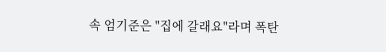속 엄기준은 "집에 갈래요"라며 폭탄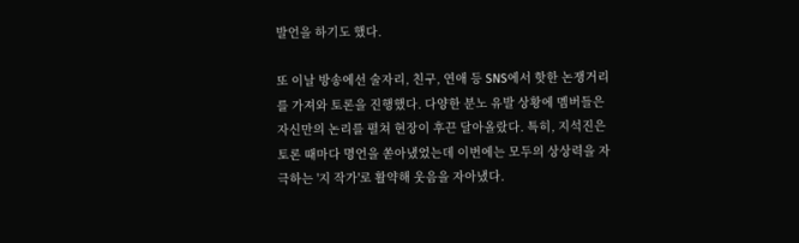발언을 하기도 했다.

또 이날 방송에선 술자리, 친구, 연애 등 SNS에서 핫한 논쟁거리를 가져와 토론을 진행했다. 다양한 분노 유발 상황에 멤버들은 자신만의 논리를 펼쳐 현장이 후끈 달아올랐다. 특히, 지석진은 토론 때마다 명언을 쏟아냈었는데 이번에는 모두의 상상력을 자극하는 '지 작가'로 활약해 웃음을 자아냈다.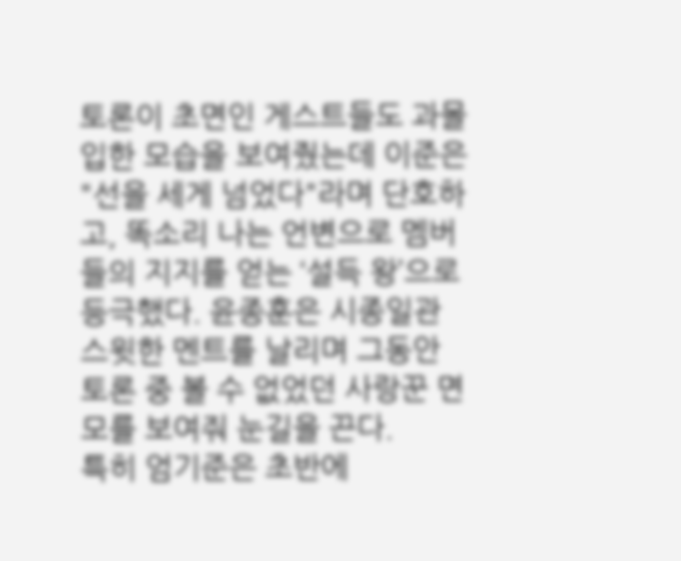토론이 초면인 게스트들도 과몰입한 모습을 보여줬는데 이준은 "선을 세게 넘었다"라며 단호하고, 똑소리 나는 언변으로 멤버들의 지지를 얻는 ‘설득 왕’으로 등극했다. 윤종훈은 시종일관 스윗한 멘트를 날리며 그동안 토론 중 볼 수 없었던 사랑꾼 면모를 보여줘 눈길을 끈다.
특히 엄기준은 초반에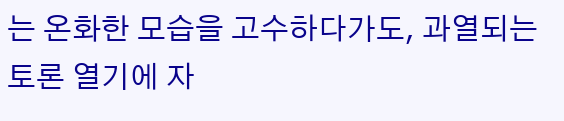는 온화한 모습을 고수하다가도, 과열되는 토론 열기에 자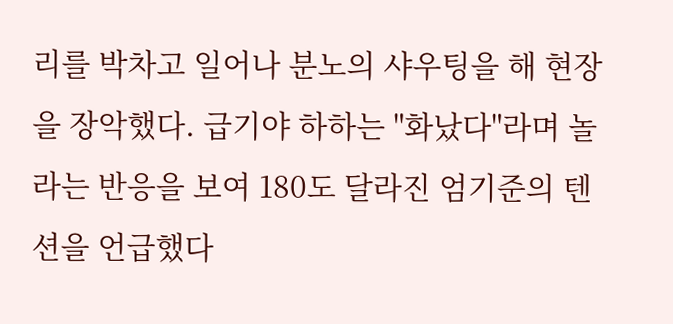리를 박차고 일어나 분노의 샤우팅을 해 현장을 장악했다. 급기야 하하는 "화났다"라며 놀라는 반응을 보여 180도 달라진 엄기준의 텐션을 언급했다